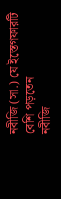নবীজি (সা.) যে ইস্তেগফারটি বেশি পড়তেন
নবীজি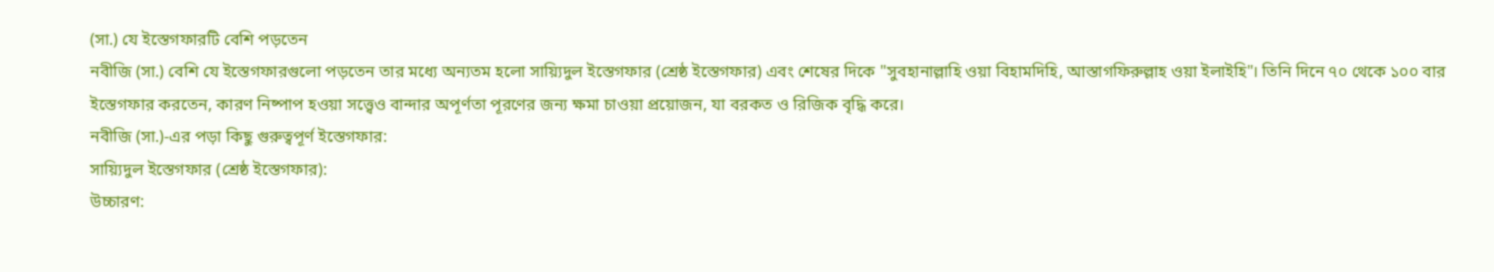(সা.) যে ইস্তেগফারটি বেশি পড়তেন
নবীজি (সা.) বেশি যে ইস্তেগফারগুলো পড়তেন তার মধ্যে অন্যতম হলো সায়্যিদুল ইস্তেগফার (শ্রেষ্ঠ ইস্তেগফার) এবং শেষের দিকে "সুবহানাল্লাহি ওয়া বিহামদিহি, আস্তাগফিরুল্লাহ ওয়া ইলাইহি"। তিনি দিনে ৭০ থেকে ১০০ বার ইস্তেগফার করতেন, কারণ নিষ্পাপ হওয়া সত্ত্বেও বান্দার অপূর্ণতা পূরণের জন্য ক্ষমা চাওয়া প্রয়োজন, যা বরকত ও রিজিক বৃদ্ধি করে।
নবীজি (সা.)-এর পড়া কিছু গুরুত্বপূর্ণ ইস্তেগফার:
সায়্যিদুল ইস্তেগফার (শ্রেষ্ঠ ইস্তেগফার):
উচ্চারণ: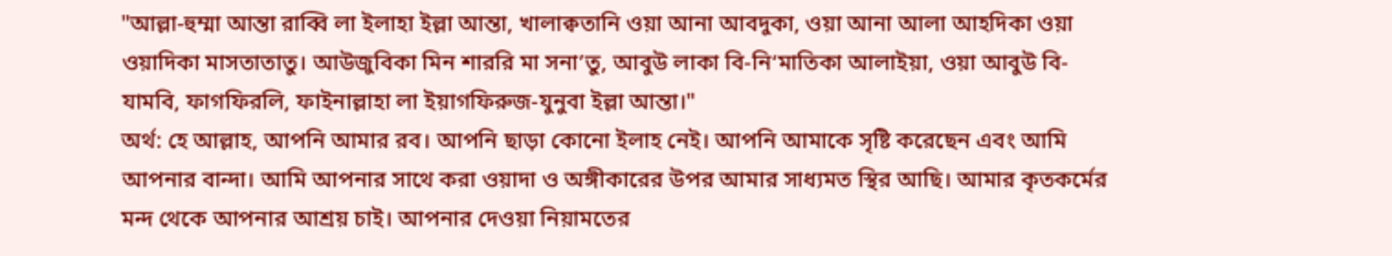"আল্লা-হুম্মা আন্তা রাব্বি লা ইলাহা ইল্লা আন্তা, খালাক্বতানি ওয়া আনা আবদুকা, ওয়া আনা আলা আহদিকা ওয়া ওয়াদিকা মাসতাতাতু। আউজুবিকা মিন শাররি মা সনা’তু, আবুউ লাকা বি-নি‘মাতিকা আলাইয়া, ওয়া আবুউ বি-যামবি, ফাগফিরলি, ফাইনাল্লাহা লা ইয়াগফিরুজ-যুনুবা ইল্লা আন্তা।"
অর্থ: হে আল্লাহ, আপনি আমার রব। আপনি ছাড়া কোনো ইলাহ নেই। আপনি আমাকে সৃষ্টি করেছেন এবং আমি আপনার বান্দা। আমি আপনার সাথে করা ওয়াদা ও অঙ্গীকারের উপর আমার সাধ্যমত স্থির আছি। আমার কৃতকর্মের মন্দ থেকে আপনার আশ্রয় চাই। আপনার দেওয়া নিয়ামতের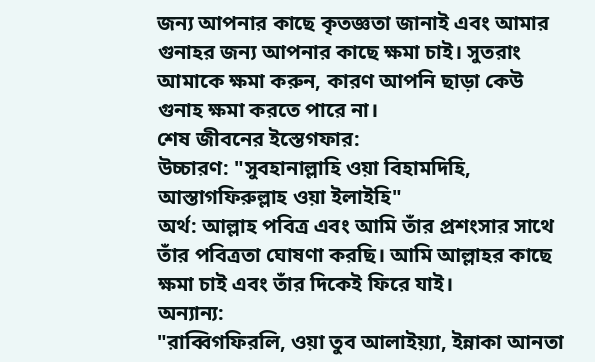জন্য আপনার কাছে কৃতজ্ঞতা জানাই এবং আমার গুনাহর জন্য আপনার কাছে ক্ষমা চাই। সুতরাং আমাকে ক্ষমা করুন, কারণ আপনি ছাড়া কেউ গুনাহ ক্ষমা করতে পারে না।
শেষ জীবনের ইস্তেগফার:
উচ্চারণ: "সুবহানাল্লাহি ওয়া বিহামদিহি, আস্তাগফিরুল্লাহ ওয়া ইলাইহি"
অর্থ: আল্লাহ পবিত্র এবং আমি তাঁর প্রশংসার সাথে তাঁর পবিত্রতা ঘোষণা করছি। আমি আল্লাহর কাছে ক্ষমা চাই এবং তাঁর দিকেই ফিরে যাই।
অন্যান্য:
"রাব্বিগফিরলি, ওয়া তুব আলাইয়্যা, ইন্নাকা আনতা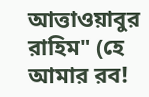আত্তাওয়াবুর রাহিম" (হে আমার রব!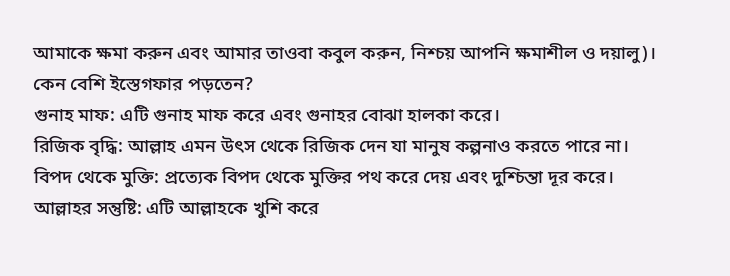আমাকে ক্ষমা করুন এবং আমার তাওবা কবুল করুন, নিশ্চয় আপনি ক্ষমাশীল ও দয়ালু)।
কেন বেশি ইস্তেগফার পড়তেন?
গুনাহ মাফ: এটি গুনাহ মাফ করে এবং গুনাহর বোঝা হালকা করে।
রিজিক বৃদ্ধি: আল্লাহ এমন উৎস থেকে রিজিক দেন যা মানুষ কল্পনাও করতে পারে না।
বিপদ থেকে মুক্তি: প্রত্যেক বিপদ থেকে মুক্তির পথ করে দেয় এবং দুশ্চিন্তা দূর করে।
আল্লাহর সন্তুষ্টি: এটি আল্লাহকে খুশি করে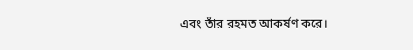এবং তাঁর রহমত আকর্ষণ করে।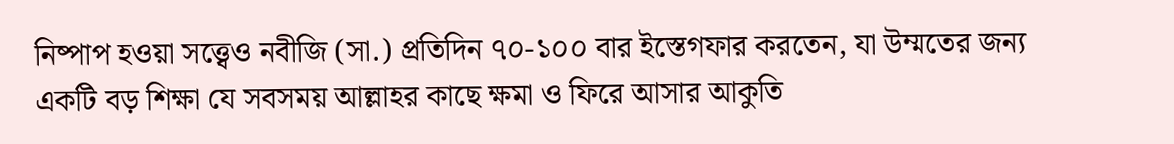নিষ্পাপ হওয়া সত্ত্বেও নবীজি (সা.) প্রতিদিন ৭০-১০০ বার ইস্তেগফার করতেন, যা উম্মতের জন্য একটি বড় শিক্ষা যে সবসময় আল্লাহর কাছে ক্ষমা ও ফিরে আসার আকুতি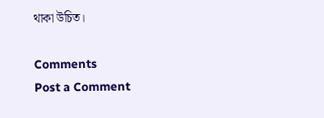থাকা উচিত।

Comments
Post a Comment